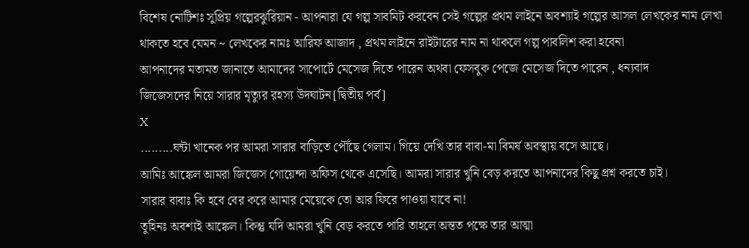বিশেষ নোটিশঃ সুপ্রিয় গল্পেরঝুরিয়ান - আপনারা যে গল্প সাবমিট করবেন সেই গল্পের প্রথম লাইনে অবশ্যাই গল্পের আসল লেখকের নাম লেখা থাকতে হবে যেমন ~ লেখকের নামঃ আরিফ আজাদ , প্রথম লাইনে রাইটারের নাম না থাকলে গল্প পাবলিশ করা হবেনা
আপনাদের মতামত জানাতে আমাদের সাপোর্টে মেসেজ দিতে পারেন অথবা ফেসবুক পেজে মেসেজ দিতে পারেন , ধন্যবাদ
জিজেসদের নিয়ে সারার মৃত্যুর রহস্য উদঘাটন[দ্বিতীয় পর্ব]
X
.........ঘন্টা খানেক পর আমরা সারার বাড়িতে পৌঁছে গেলাম। গিয়ে দেখি তার বাবা-মা বিমর্ষ অবস্থায় বসে আছে।
আমিঃ আঙ্কেল আমরা জিজেস গোয়েন্দা অফিস থেকে এসেছি। আমরা সারার খুনি বেড় করতে আপনাদের কিছু প্রশ্ন করতে চাই।
সারার বাবাঃ কি হবে বের করে আমার মেয়েকে তো আর ফিরে পাওয়া যাবে না!
তুহিনঃ অবশ্যই আঙ্কেল। কিন্তু যদি আমরা খুনি বেড় করতে পারি তাহলে অন্তত পক্ষে তার আত্মা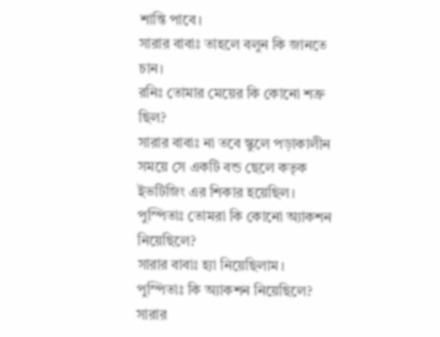শান্তি পাবে।
সারার বাবাঃ তাহলে বলুন কি জানতে চান।
রনিঃ তোমার মেয়ের কি কোনো শত্রু ছিল?
সারার বাবাঃ না তবে স্কুলে পড়াকালীন সময়ে সে একটি বন্ড ছেলে কতৃক ইভটিজিং এর শিকার হয়েছিল।
পুস্পিতাঃ তোমরা কি কোনো অ্যাকশন নিয়েছিলে?
সারার বাবাঃ হ্যা নিয়েছিলাম।
পুস্পিতাঃ কি অ্যাকশন নিয়েছিলে?
সারার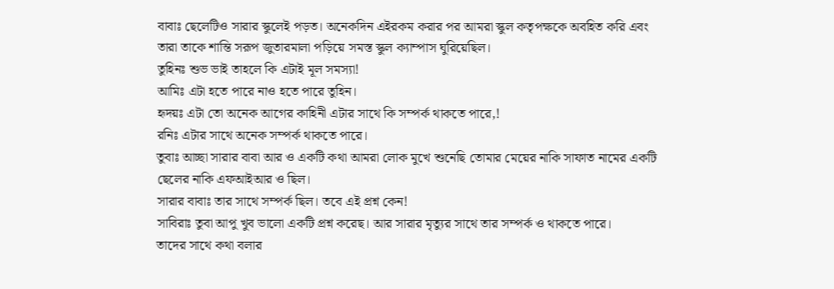বাবাঃ ছেলেটিও সারার স্কুলেই পড়ত। অনেকদিন এইরকম করার পর আমরা স্কুল কতৃপক্ষকে অবহিত করি এবং তারা তাকে শান্তি সরূপ জুতারমালা পড়িয়ে সমস্ত স্কুল ক্যাম্পাস ঘুরিয়েছিল।
তুহিনঃ শুভ ভাই তাহলে কি এটাই মূল সমস্যা!
আমিঃ এটা হতে পারে নাও হতে পারে তুহিন।
হৃদয়ঃ এটা তো অনেক আগের কাহিনী এটার সাথে কি সম্পর্ক থাকতে পারে,!
রনিঃ এটার সাথে অনেক সম্পর্ক থাকতে পারে।
তুবাঃ আচ্ছা সারার বাবা আর ও একটি কথা আমরা লোক মুখে শুনেছি তোমার মেয়ের নাকি সাফাত নামের একটি ছেলের নাকি এফআইআর ও ছিল।
সারার বাবাঃ তার সাথে সম্পর্ক ছিল। তবে এই প্রশ্ন কেন!
সাবিরাঃ তুবা আপু খুব ভালো একটি প্রশ্ন করেছ। আর সারার মৃত্যুর সাথে তার সম্পর্ক ও থাকতে পারে।
তাদের সাথে কথা বলার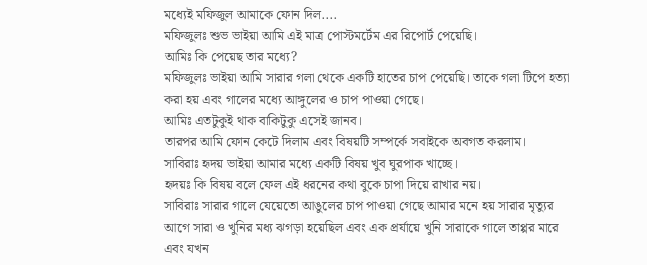মধ্যেই মফিজুল আমাকে ফোন দিল....
মফিজুলঃ শুভ ভাইয়া আমি এই মাত্র পোস্টমর্টেম এর রিপোর্ট পেয়েছি।
আমিঃ কি পেয়েছ তার মধ্যে?
মফিজুলঃ ভাইয়া আমি সারার গলা থেকে একটি হাতের চাপ পেয়েছি। তাকে গলা টিপে হত্যা করা হয় এবং গালের মধ্যে আঙ্গুলের ও চাপ পাওয়া গেছে।
আমিঃ এতটুকুই থাক বাকিটুকু এসেই জানব।
তারপর আমি ফোন কেটে দিলাম এবং বিষয়টি সম্পর্কে সবাইকে অবগত করলাম।
সাবিরাঃ হৃদয় ভাইয়া আমার মধ্যে একটি বিষয় খুব ঘুরপাক খাচ্ছে।
হৃদয়ঃ কি বিষয় বলে ফেল এই ধরনের কথা বুকে চাপা দিয়ে রাখার নয়।
সাবিরাঃ সারার গালে যেয়েতো আঙুলের চাপ পাওয়া গেছে আমার মনে হয় সারার মৃত্যুর আগে সারা ও খুনির মধ্য ঝগড়া হয়েছিল এবং এক প্রর্যায়ে খুনি সারাকে গালে তাপ্পর মারে এবং যখন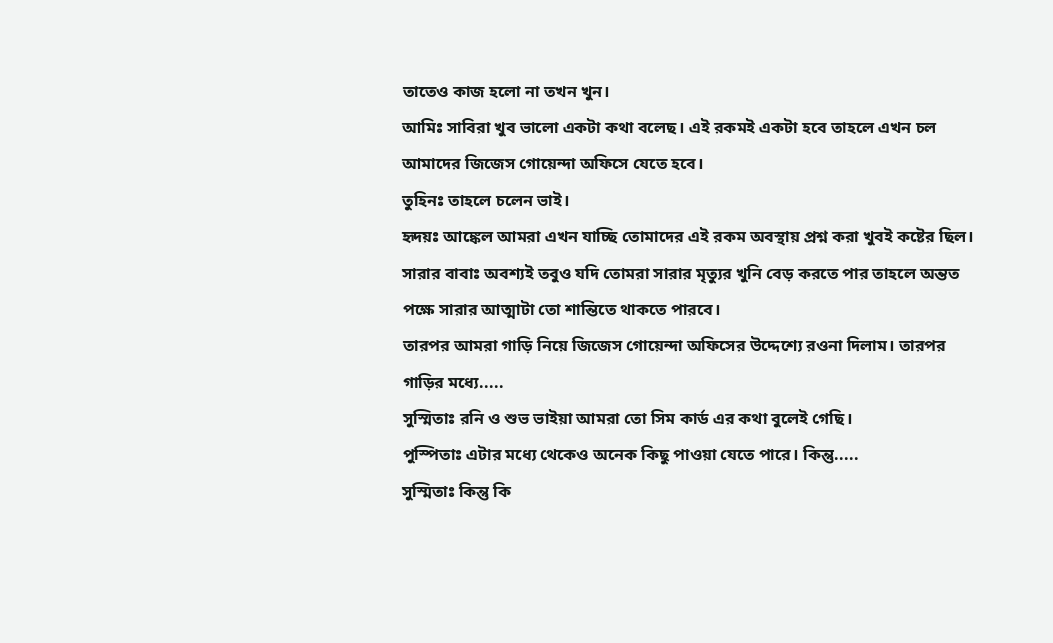তাতেও কাজ হলো না তখন খুন।
আমিঃ সাবিরা খুব ভালো একটা কথা বলেছ। এই রকমই একটা হবে তাহলে এখন চল আমাদের জিজেস গোয়েন্দা অফিসে যেতে হবে।
তুহিনঃ তাহলে চলেন ভাই।
হৃদয়ঃ আঙ্কেল আমরা এখন যাচ্ছি তোমাদের এই রকম অবস্থায় প্রশ্ন করা খুবই কষ্টের ছিল।
সারার বাবাঃ অবশ্যই তবুও যদি তোমরা সারার মৃত্যুর খুনি বেড় করতে পার তাহলে অন্তত পক্ষে সারার আত্মাটা তো শান্তিতে থাকতে পারবে।
তারপর আমরা গাড়ি নিয়ে জিজেস গোয়েন্দা অফিসের উদ্দেশ্যে রওনা দিলাম। তারপর গাড়ির মধ্যে.....
সুস্মিতাঃ রনি ও শুভ ভাইয়া আমরা তো সিম কার্ড এর কথা বুলেই গেছি।
পুস্পিতাঃ এটার মধ্যে থেকেও অনেক কিছু পাওয়া যেতে পারে। কিন্তু.....
সুস্মিতাঃ কিন্তু কি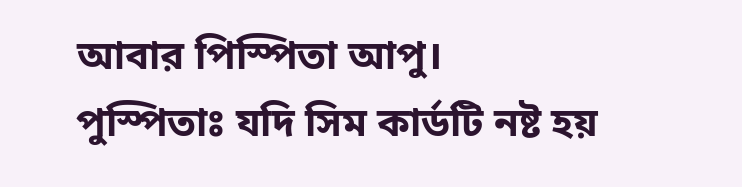আবার পিস্পিতা আপু।
পুস্পিতাঃ যদি সিম কার্ডটি নষ্ট হয়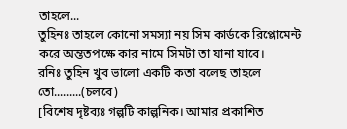তাহলে...
তুহিনঃ তাহলে কোনো সমস্যা নয় সিম কার্ডকে রিপ্লোমেন্ট করে অন্ততপক্ষে কার নামে সিমটা তা যানা যাবে।
রনিঃ তুহিন খুব ভালো একটি কতা বলেছ তাহলে তো.........(চলবে)
[বিশেষ দৃষ্টব্যঃ গল্পটি কাল্পনিক। আমার প্রকাশিত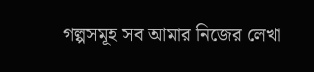গল্পসমূহ সব আমার নিজের লেখা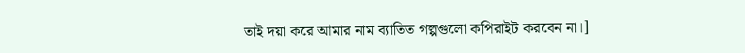তাই দয়া করে আমার নাম ব্যাতিত গল্পগুলো কপিরাইট করবেন না।]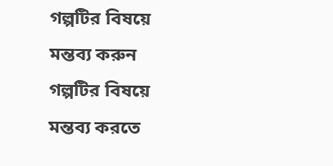গল্পটির বিষয়ে মন্তব্য করুন
গল্পটির বিষয়ে মন্তব্য করতে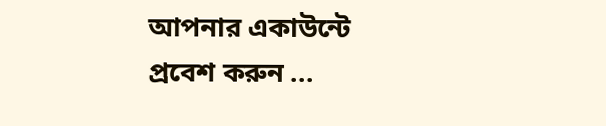আপনার একাউন্টে প্রবেশ করুন ...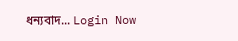ধন্যবাদ... Login Now